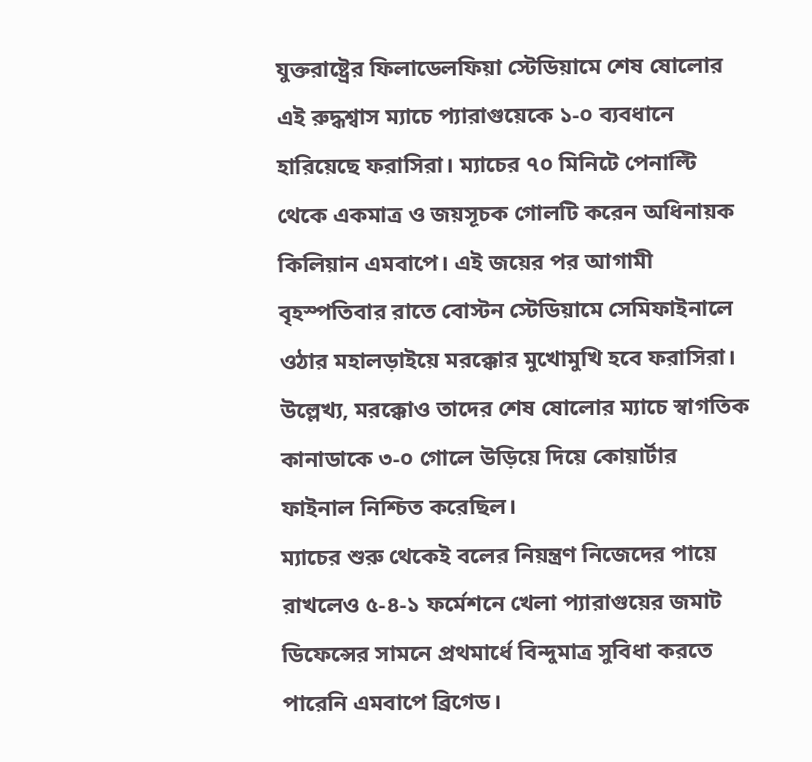যুক্তরাষ্ট্রের ফিলাডেলফিয়া স্টেডিয়ামে শেষ ষোলোর এই রুদ্ধশ্বাস ম্যাচে প্যারাগুয়েকে ১-০ ব্যবধানে হারিয়েছে ফরাসিরা। ম্যাচের ৭০ মিনিটে পেনাল্টি থেকে একমাত্র ও জয়সূচক গোলটি করেন অধিনায়ক কিলিয়ান এমবাপে। এই জয়ের পর আগামী বৃহস্পতিবার রাতে বোস্টন স্টেডিয়ামে সেমিফাইনালে ওঠার মহালড়াইয়ে মরক্কোর মুখোমুখি হবে ফরাসিরা। উল্লেখ্য, মরক্কোও তাদের শেষ ষোলোর ম্যাচে স্বাগতিক কানাডাকে ৩-০ গোলে উড়িয়ে দিয়ে কোয়ার্টার ফাইনাল নিশ্চিত করেছিল।
ম্যাচের শুরু থেকেই বলের নিয়ন্ত্রণ নিজেদের পায়ে রাখলেও ৫-৪-১ ফর্মেশনে খেলা প্যারাগুয়ের জমাট ডিফেন্সের সামনে প্রথমার্ধে বিন্দুমাত্র সুবিধা করতে পারেনি এমবাপে ব্রিগেড।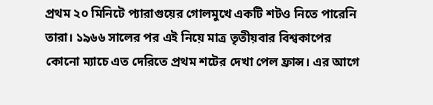প্রথম ২০ মিনিটে প্যারাগুয়ের গোলমুখে একটি শটও নিতে পারেনি তারা। ১৯৬৬ সালের পর এই নিয়ে মাত্র তৃতীয়বার বিশ্বকাপের কোনো ম্যাচে এত দেরিতে প্রথম শটের দেখা পেল ফ্রান্স। এর আগে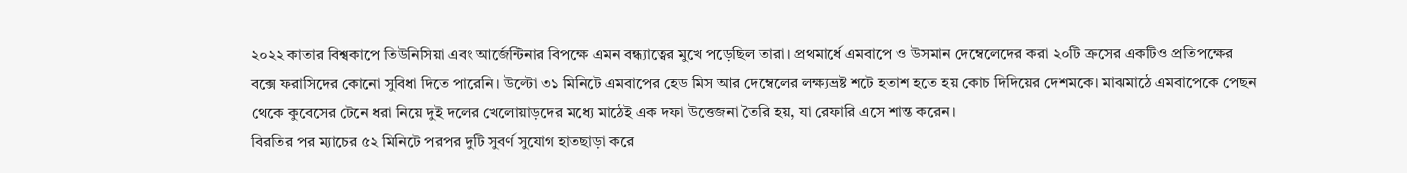২০২২ কাতার বিশ্বকাপে তিউনিসিয়া এবং আর্জেন্টিনার বিপক্ষে এমন বন্ধ্যাত্বের মুখে পড়েছিল তারা। প্রথমার্ধে এমবাপে ও উসমান দেম্বেলেদের করা ২০টি ক্রসের একটিও প্রতিপক্ষের বক্সে ফরাসিদের কোনো সুবিধা দিতে পারেনি। উল্টো ৩১ মিনিটে এমবাপের হেড মিস আর দেম্বেলের লক্ষ্যভ্রষ্ট শটে হতাশ হতে হয় কোচ দিদিয়ের দেশমকে। মাঝমাঠে এমবাপেকে পেছন থেকে কুবেসের টেনে ধরা নিয়ে দুই দলের খেলোয়াড়দের মধ্যে মাঠেই এক দফা উত্তেজনা তৈরি হয়, যা রেফারি এসে শান্ত করেন।
বিরতির পর ম্যাচের ৫২ মিনিটে পরপর দুটি সুবর্ণ সুযোগ হাতছাড়া করে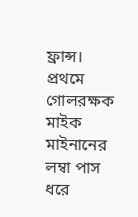ফ্রান্স। প্রথমে গোলরক্ষক মাইক মাইনানের লম্বা পাস ধরে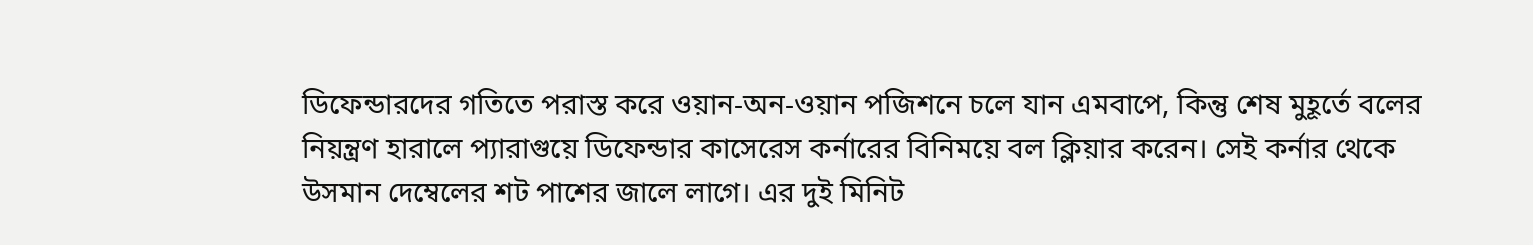ডিফেন্ডারদের গতিতে পরাস্ত করে ওয়ান-অন-ওয়ান পজিশনে চলে যান এমবাপে, কিন্তু শেষ মুহূর্তে বলের নিয়ন্ত্রণ হারালে প্যারাগুয়ে ডিফেন্ডার কাসেরেস কর্নারের বিনিময়ে বল ক্লিয়ার করেন। সেই কর্নার থেকে উসমান দেম্বেলের শট পাশের জালে লাগে। এর দুই মিনিট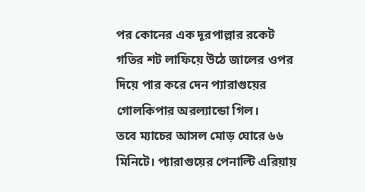পর কোনের এক দূরপাল্লার রকেট গতির শট লাফিয়ে উঠে জালের ওপর দিয়ে পার করে দেন প্যারাগুয়ের গোলকিপার অরল্যান্ডো গিল।
তবে ম্যাচের আসল মোড় ঘোরে ৬৬ মিনিটে। প্যারাগুয়ের পেনাল্টি এরিয়ায়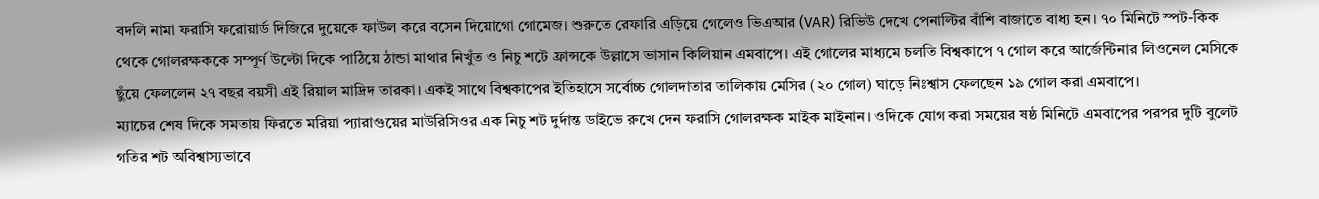বদলি নামা ফরাসি ফরোয়ার্ড দিজিরে দুয়েকে ফাউল করে বসেন দিয়োগো গোমেজ। শুরুতে রেফারি এড়িয়ে গেলেও ভিএআর (VAR) রিভিউ দেখে পেনাল্টির বাঁশি বাজাতে বাধ্য হন। ৭০ মিনিটে স্পট-কিক থেকে গোলরক্ষককে সম্পূর্ণ উল্টো দিকে পাঠিয়ে ঠান্ডা মাথার নিখুঁত ও নিচু শটে ফ্রান্সকে উল্লাসে ভাসান কিলিয়ান এমবাপে। এই গোলের মাধ্যমে চলতি বিশ্বকাপে ৭ গোল করে আর্জেন্টিনার লিওনেল মেসিকে ছুঁয়ে ফেললেন ২৭ বছর বয়সী এই রিয়াল মাদ্রিদ তারকা। একই সাথে বিশ্বকাপের ইতিহাসে সর্বোচ্চ গোলদাতার তালিকায় মেসির (২০ গোল) ঘাড়ে নিঃশ্বাস ফেলছেন ১৯ গোল করা এমবাপে।
ম্যাচের শেষ দিকে সমতায় ফিরতে মরিয়া প্যারাগুয়ের মাউরিসিওর এক নিচু শট দুর্দান্ত ডাইভে রুখে দেন ফরাসি গোলরক্ষক মাইক মাইনান। ওদিকে যোগ করা সময়ের ষষ্ঠ মিনিটে এমবাপের পরপর দুটি বুলেট গতির শট অবিশ্বাস্যভাবে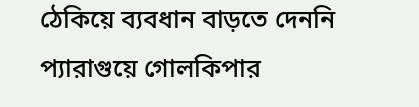ঠেকিয়ে ব্যবধান বাড়তে দেননি প্যারাগুয়ে গোলকিপার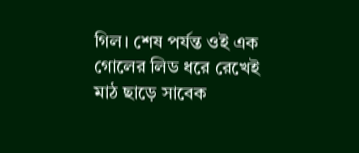গিল। শেষ পর্যন্ত ওই এক গোলের লিড ধরে রেখেই মাঠ ছাড়ে সাবেক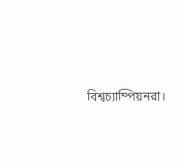বিশ্বচ্যাম্পিয়নরা।